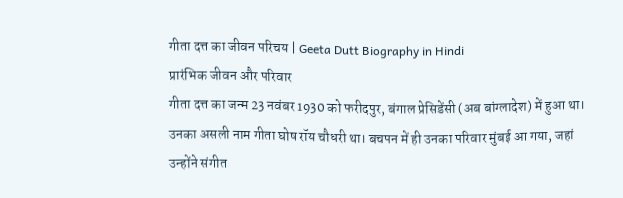गीता दत्त का जीवन परिचय | Geeta Dutt Biography in Hindi
प्रारंभिक जीवन और परिवार
गीता दत्त का जन्म 23 नवंबर 1930 को फरीदपुर, बंगाल प्रेसिडेंसी (अब बांग्लादेश) में हुआ था। उनका असली नाम गीता घोष रॉय चौधरी था। बचपन में ही उनका परिवार मुंबई आ गया, जहां उन्होंने संगीत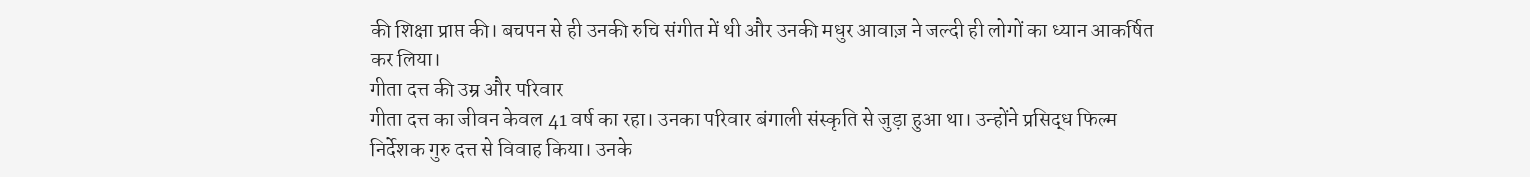की शिक्षा प्राप्त की। बचपन से ही उनकी रुचि संगीत में थी और उनकी मधुर आवाज़ ने जल्दी ही लोगों का ध्यान आकर्षित कर लिया।
गीता दत्त की उम्र और परिवार
गीता दत्त का जीवन केवल 41 वर्ष का रहा। उनका परिवार बंगाली संस्कृति से जुड़ा हुआ था। उन्होंने प्रसिद्ध फिल्म निर्देशक गुरु दत्त से विवाह किया। उनके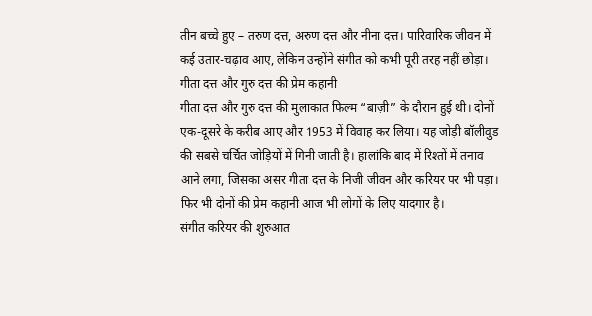तीन बच्चे हुए – तरुण दत्त, अरुण दत्त और नीना दत्त। पारिवारिक जीवन में कई उतार-चढ़ाव आए, लेकिन उन्होंने संगीत को कभी पूरी तरह नहीं छोड़ा।
गीता दत्त और गुरु दत्त की प्रेम कहानी
गीता दत्त और गुरु दत्त की मुलाकात फिल्म “बाज़ी” के दौरान हुई थी। दोनों एक-दूसरे के करीब आए और 1953 में विवाह कर लिया। यह जोड़ी बॉलीवुड की सबसे चर्चित जोड़ियों में गिनी जाती है। हालांकि बाद में रिश्तों में तनाव आने लगा, जिसका असर गीता दत्त के निजी जीवन और करियर पर भी पड़ा। फिर भी दोनों की प्रेम कहानी आज भी लोगों के लिए यादगार है।
संगीत करियर की शुरुआत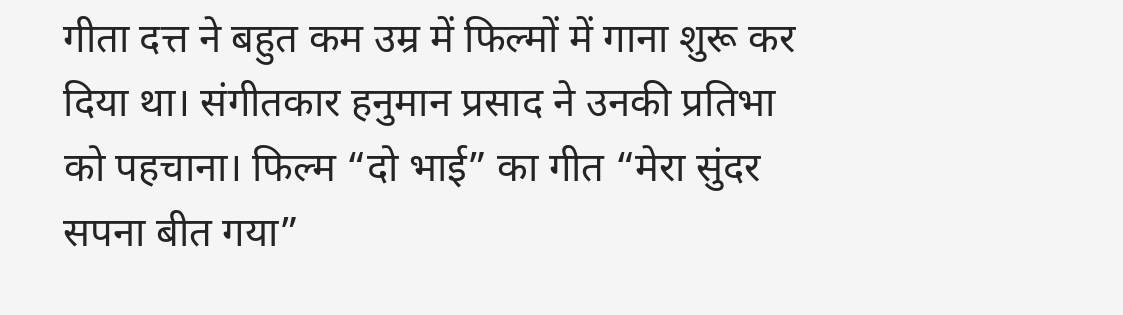गीता दत्त ने बहुत कम उम्र में फिल्मों में गाना शुरू कर दिया था। संगीतकार हनुमान प्रसाद ने उनकी प्रतिभा को पहचाना। फिल्म “दो भाई” का गीत “मेरा सुंदर सपना बीत गया”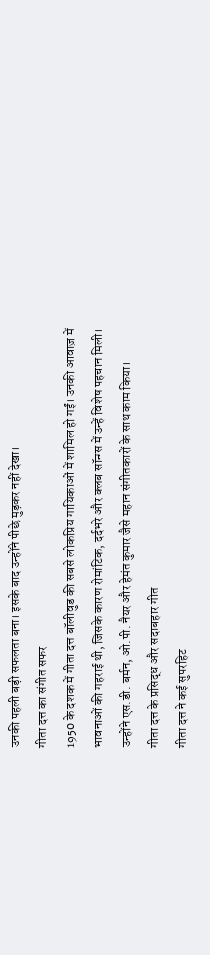उनकी पहली बड़ी सफलता बना। इसके बाद उन्होंने पीछे मुड़कर नहीं देखा।
गीता दत्त का संगीत सफर
1950 के दशक में गीता दत्त बॉलीवुड की सबसे लोकप्रिय गायिकाओं में शामिल हो गईं। उनकी आवाज़ में भावनाओं की गहराई थी, जिसके कारण रोमांटिक, दर्दभरे और क्लब सॉन्ग्स में उन्हें विशेष पहचान मिली। उन्होंने एस.डी. बर्मन, ओ.पी. नैयर और हेमंत कुमार जैसे महान संगीतकारों के साथ काम किया।
गीता दत्त के प्रसिद्ध और सदाबहार गीत
गीता दत्त ने कई सुपरहिट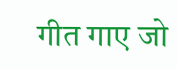गीत गाए जो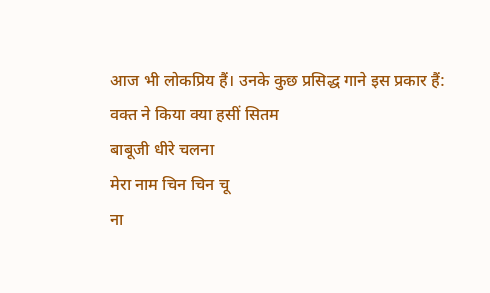आज भी लोकप्रिय हैं। उनके कुछ प्रसिद्ध गाने इस प्रकार हैं:
वक्त ने किया क्या हसीं सितम
बाबूजी धीरे चलना
मेरा नाम चिन चिन चू
ना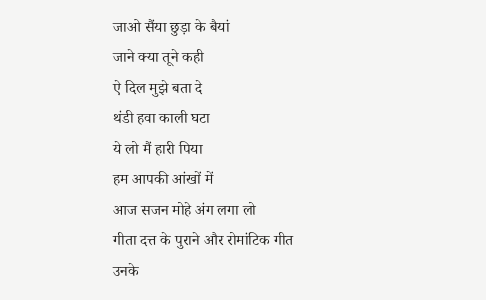जाओ सैंया छुड़ा के बैयां
जाने क्या तूने कही
ऐ दिल मुझे बता दे
थंडी हवा काली घटा
ये लो मैं हारी पिया
हम आपकी आंखों में
आज सजन मोहे अंग लगा लो
गीता दत्त के पुराने और रोमांटिक गीत
उनके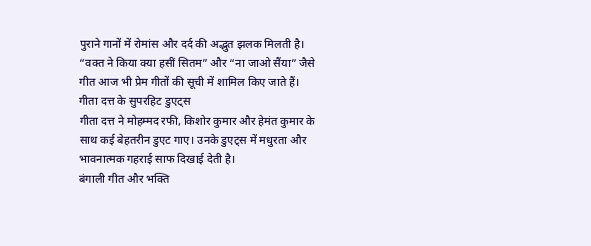पुराने गानों में रोमांस और दर्द की अद्भुत झलक मिलती है। “वक्त ने किया क्या हसीं सितम” और “ना जाओ सैंया” जैसे गीत आज भी प्रेम गीतों की सूची में शामिल किए जाते हैं।
गीता दत्त के सुपरहिट डुएट्स
गीता दत्त ने मोहम्मद रफी, किशोर कुमार और हेमंत कुमार के साथ कई बेहतरीन डुएट गाए। उनके डुएट्स में मधुरता और भावनात्मक गहराई साफ दिखाई देती है।
बंगाली गीत और भक्ति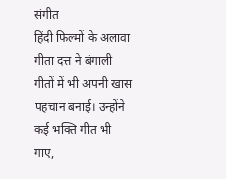संगीत
हिंदी फिल्मों के अलावा गीता दत्त ने बंगाली गीतों में भी अपनी खास पहचान बनाई। उन्होंने कई भक्ति गीत भी गाए,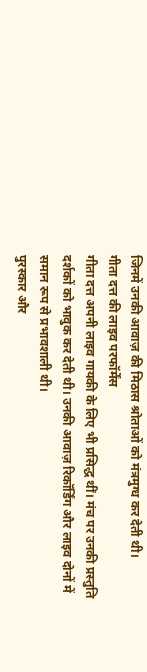जिनमें उनकी आवाज़ की मिठास श्रोताओं को मंत्रमुग्ध कर देती थी।
गीता दत्त की लाइव परफॉर्मेंस
गीता दत्त अपनी लाइव गायकी के लिए भी प्रसिद्ध थीं। मंच पर उनकी प्रस्तुति दर्शकों को भावुक कर देती थी। उनकी आवाज़ रिकॉर्डिंग और लाइव दोनों में समान रूप से प्रभावशाली थी।
पुरस्कार और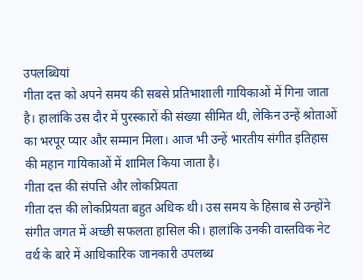उपलब्धियां
गीता दत्त को अपने समय की सबसे प्रतिभाशाली गायिकाओं में गिना जाता है। हालांकि उस दौर में पुरस्कारों की संख्या सीमित थी, लेकिन उन्हें श्रोताओं का भरपूर प्यार और सम्मान मिला। आज भी उन्हें भारतीय संगीत इतिहास की महान गायिकाओं में शामिल किया जाता है।
गीता दत्त की संपत्ति और लोकप्रियता
गीता दत्त की लोकप्रियता बहुत अधिक थी। उस समय के हिसाब से उन्होंने संगीत जगत में अच्छी सफलता हासिल की। हालांकि उनकी वास्तविक नेट वर्थ के बारे में आधिकारिक जानकारी उपलब्ध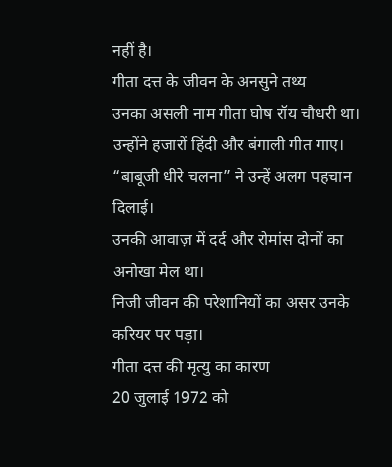नहीं है।
गीता दत्त के जीवन के अनसुने तथ्य
उनका असली नाम गीता घोष रॉय चौधरी था।
उन्होंने हजारों हिंदी और बंगाली गीत गाए।
“बाबूजी धीरे चलना” ने उन्हें अलग पहचान दिलाई।
उनकी आवाज़ में दर्द और रोमांस दोनों का अनोखा मेल था।
निजी जीवन की परेशानियों का असर उनके करियर पर पड़ा।
गीता दत्त की मृत्यु का कारण
20 जुलाई 1972 को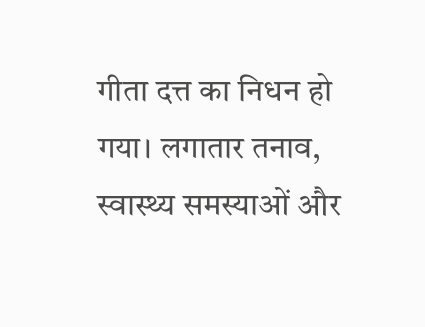गीता दत्त का निधन हो गया। लगातार तनाव, स्वास्थ्य समस्याओं और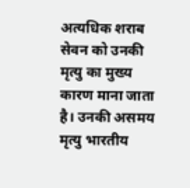अत्यधिक शराब सेवन को उनकी मृत्यु का मुख्य कारण माना जाता है। उनकी असमय मृत्यु भारतीय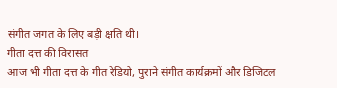संगीत जगत के लिए बड़ी क्षति थी।
गीता दत्त की विरासत
आज भी गीता दत्त के गीत रेडियो, पुराने संगीत कार्यक्रमों और डिजिटल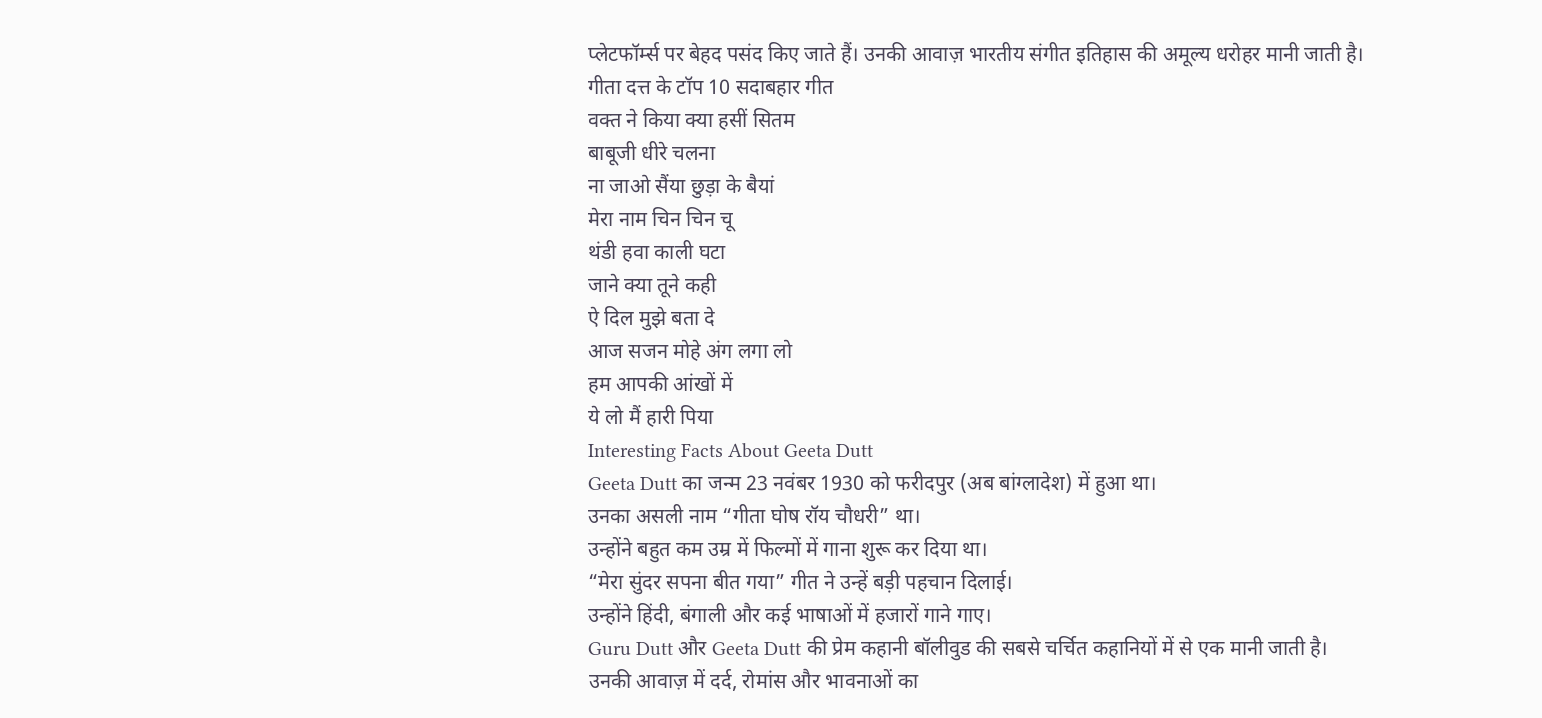प्लेटफॉर्म्स पर बेहद पसंद किए जाते हैं। उनकी आवाज़ भारतीय संगीत इतिहास की अमूल्य धरोहर मानी जाती है।
गीता दत्त के टॉप 10 सदाबहार गीत
वक्त ने किया क्या हसीं सितम
बाबूजी धीरे चलना
ना जाओ सैंया छुड़ा के बैयां
मेरा नाम चिन चिन चू
थंडी हवा काली घटा
जाने क्या तूने कही
ऐ दिल मुझे बता दे
आज सजन मोहे अंग लगा लो
हम आपकी आंखों में
ये लो मैं हारी पिया
Interesting Facts About Geeta Dutt
Geeta Dutt का जन्म 23 नवंबर 1930 को फरीदपुर (अब बांग्लादेश) में हुआ था।
उनका असली नाम “गीता घोष रॉय चौधरी” था।
उन्होंने बहुत कम उम्र में फिल्मों में गाना शुरू कर दिया था।
“मेरा सुंदर सपना बीत गया” गीत ने उन्हें बड़ी पहचान दिलाई।
उन्होंने हिंदी, बंगाली और कई भाषाओं में हजारों गाने गाए।
Guru Dutt और Geeta Dutt की प्रेम कहानी बॉलीवुड की सबसे चर्चित कहानियों में से एक मानी जाती है।
उनकी आवाज़ में दर्द, रोमांस और भावनाओं का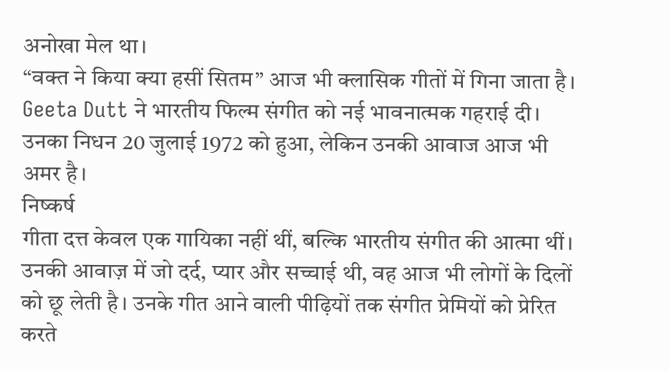अनोखा मेल था।
“वक्त ने किया क्या हसीं सितम” आज भी क्लासिक गीतों में गिना जाता है।
Geeta Dutt ने भारतीय फिल्म संगीत को नई भावनात्मक गहराई दी।
उनका निधन 20 जुलाई 1972 को हुआ, लेकिन उनकी आवाज आज भी अमर है।
निष्कर्ष
गीता दत्त केवल एक गायिका नहीं थीं, बल्कि भारतीय संगीत की आत्मा थीं। उनकी आवाज़ में जो दर्द, प्यार और सच्चाई थी, वह आज भी लोगों के दिलों को छू लेती है। उनके गीत आने वाली पीढ़ियों तक संगीत प्रेमियों को प्रेरित करते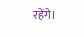रहेंगे।